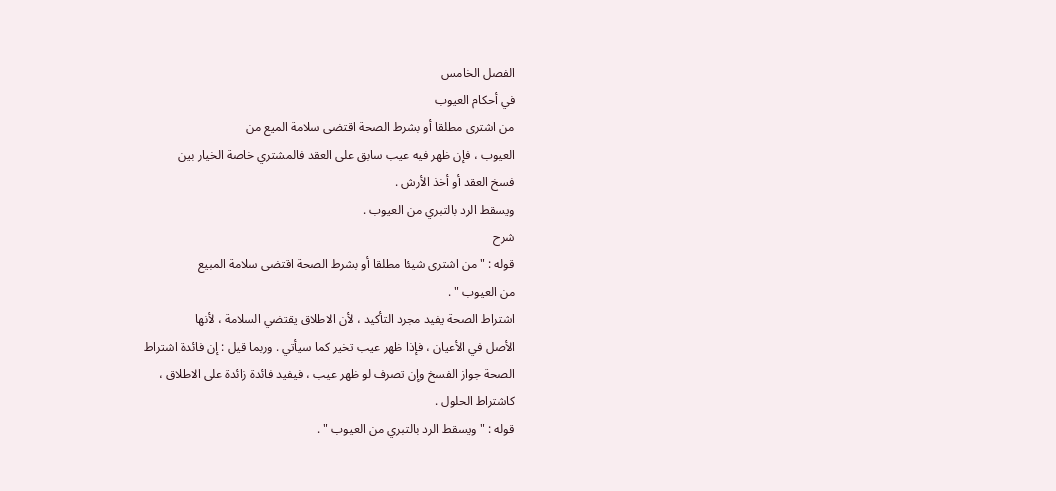الفصل الخامس
في أحكام العيوب
من اشترى مطلقا أو بشرط الصحة اقتضى سلامة الميع من
العيوب ، فإن ظهر فيه عيب سابق على العقد فالمشتري خاصة الخيار بين
فسخ العقد أو أخذ الأرش .
ويسقط الرد بالتبري من العيوب .
شرح
قوله : " من اشترى شيئا مطلقا أو بشرط الصحة اقتضى سلامة المبيع
من العيوب " .
اشتراط الصحة يفيد مجرد التأكيد ، لأن الاطلاق يقتضي السلامة ، لأنها
الأصل في الأعيان ، فإذا ظهر عيب تخير كما سيأتي . وربما قيل : إن فائدة اشتراط
الصحة جواز الفسخ وإن تصرف لو ظهر عيب ، فيفيد فائدة زائدة على الاطلاق ،
كاشتراط الحلول .
قوله : " ويسقط الرد بالتبري من العيوب " .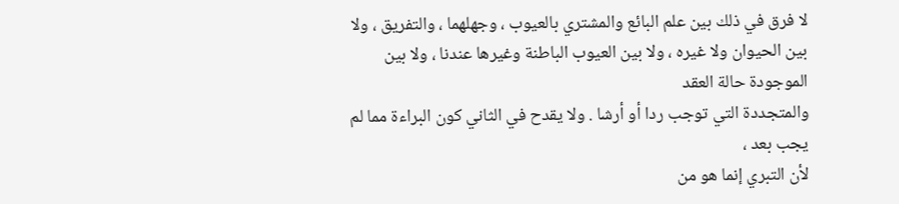لا فرق في ذلك بين علم البائع والمشتري بالعيوب ، وجهلهما ، والتفريق ، ولا
بين الحيوان ولا غيره ، ولا بين العيوب الباطنة وغيرها عندنا ، ولا بين الموجودة حالة العقد
والمتجددة التي توجب ردا أو أرشا . ولا يقدح في الثاني كون البراءة مما لم يجب بعد ،
لأن التبري إنما هو من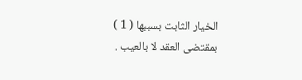الخيار الثابت بسببها ( 1 ) بمقتضى العقد لا بالعيب .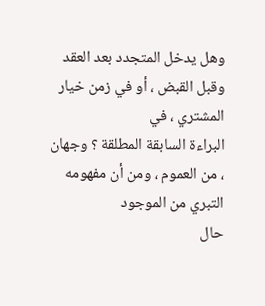وهل يدخل المتجدد بعد العقد وقبل القبض ، أو في زمن خيار المشتري ، في
البراءة السابقة المطلقة ؟ وجهان ، من العموم ، ومن أن مفهومه التبري من الموجود
حال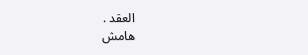العقد .
هامش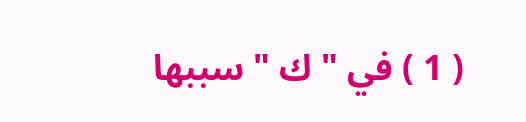( 1 ) في " ك " سببها